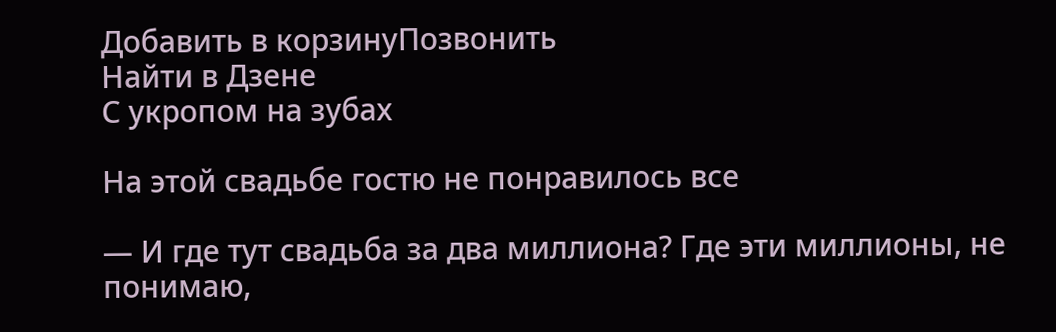Добавить в корзинуПозвонить
Найти в Дзене
С укропом на зубах

На этой свадьбе гостю не понравилось все

— И где тут свадьба за два миллиона? Где эти миллионы, не понимаю,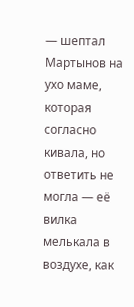— шептал Мартынов на ухо маме, которая согласно кивала, но ответить не могла — её вилка мелькала в воздухе, как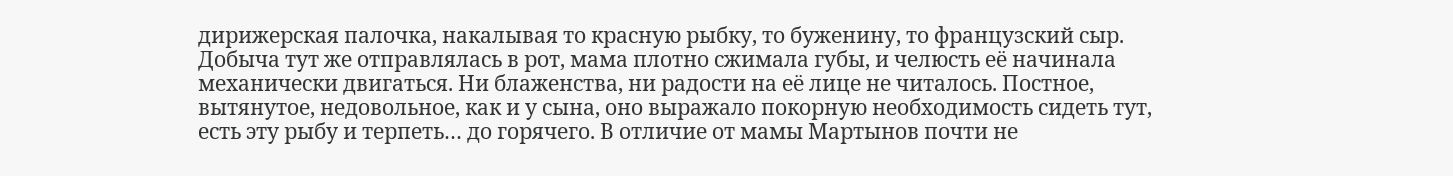дирижерская палочка, накалывая то красную рыбку, то буженину, то французский сыр. Добыча тут же отправлялась в рот, мама плотно сжимала губы, и челюсть её начинала механически двигаться. Ни блаженства, ни радости на её лице не читалось. Постное, вытянутое, недовольное, как и у сына, оно выражало покорную необходимость сидеть тут, есть эту рыбу и терпеть… до горячего. В отличие от мамы Мартынов почти не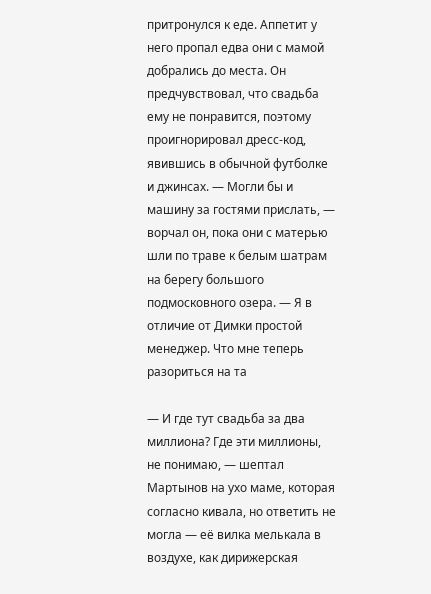притронулся к еде. Аппетит у него пропал едва они с мамой добрались до места. Он предчувствовал, что свадьба ему не понравится, поэтому проигнорировал дресс-код, явившись в обычной футболке и джинсах. — Могли бы и машину за гостями прислать, — ворчал он, пока они с матерью шли по траве к белым шатрам на берегу большого подмосковного озера. — Я в отличие от Димки простой менеджер. Что мне теперь разориться на та

— И где тут свадьба за два миллиона? Где эти миллионы, не понимаю, — шептал Мартынов на ухо маме, которая согласно кивала, но ответить не могла — её вилка мелькала в воздухе, как дирижерская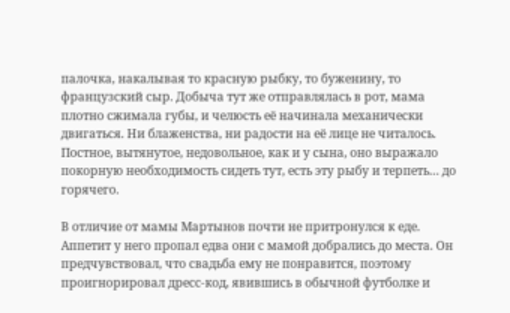палочка, накалывая то красную рыбку, то буженину, то французский сыр. Добыча тут же отправлялась в рот, мама плотно сжимала губы, и челюсть её начинала механически двигаться. Ни блаженства, ни радости на её лице не читалось. Постное, вытянутое, недовольное, как и у сына, оно выражало покорную необходимость сидеть тут, есть эту рыбу и терпеть… до горячего.

В отличие от мамы Мартынов почти не притронулся к еде. Аппетит у него пропал едва они с мамой добрались до места. Он предчувствовал, что свадьба ему не понравится, поэтому проигнорировал дресс-код, явившись в обычной футболке и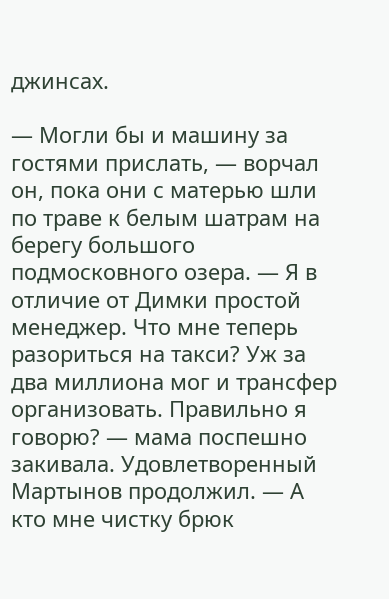джинсах.

— Могли бы и машину за гостями прислать, — ворчал он, пока они с матерью шли по траве к белым шатрам на берегу большого подмосковного озера. — Я в отличие от Димки простой менеджер. Что мне теперь разориться на такси? Уж за два миллиона мог и трансфер организовать. Правильно я говорю? — мама поспешно закивала. Удовлетворенный Мартынов продолжил. — А кто мне чистку брюк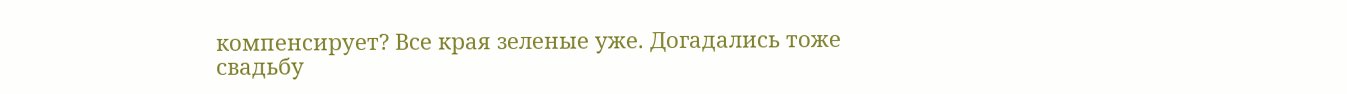компенсирует? Все края зеленые уже. Догадались тоже свадьбу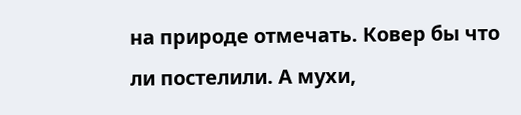на природе отмечать. Ковер бы что ли постелили. А мухи,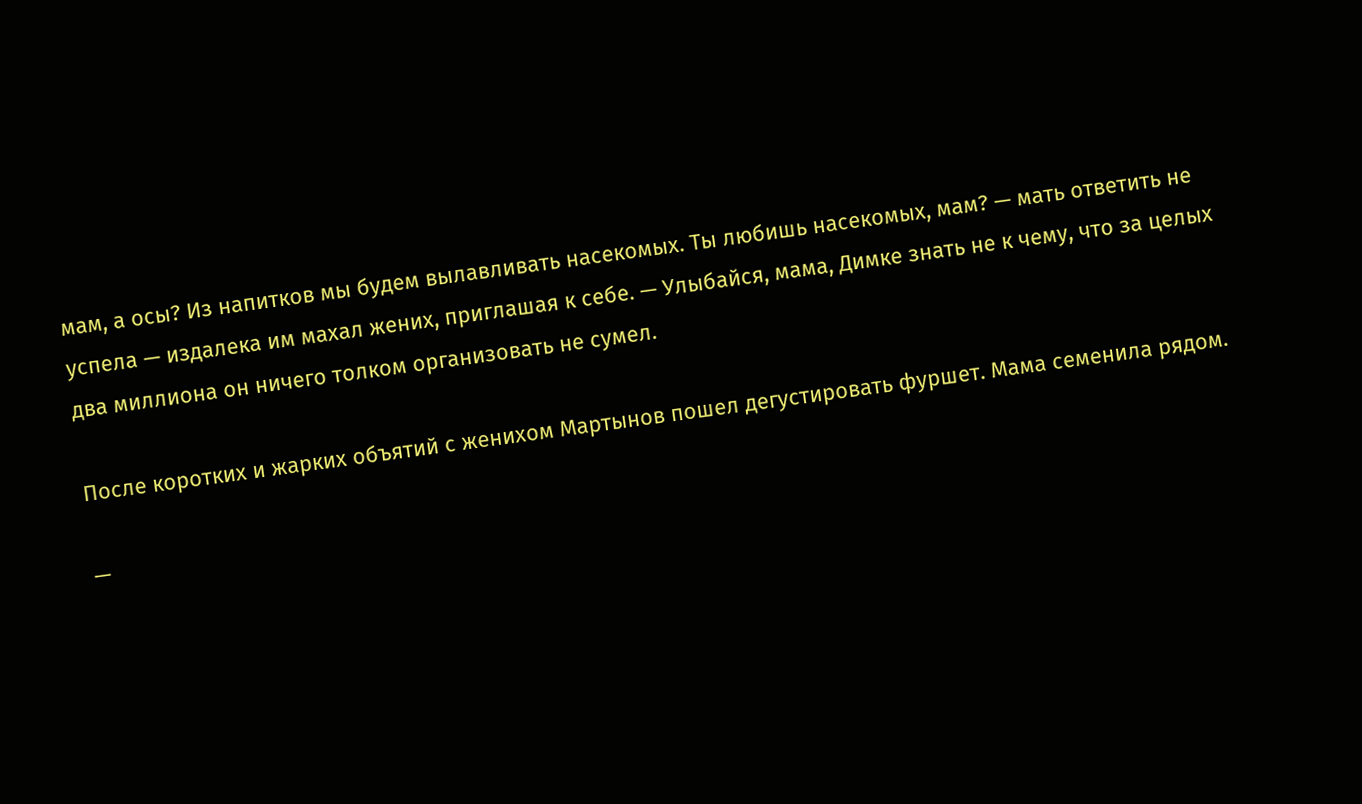мам, а осы? Из напитков мы будем вылавливать насекомых. Ты любишь насекомых, мам? — мать ответить не успела — издалека им махал жених, приглашая к себе. — Улыбайся, мама, Димке знать не к чему, что за целых два миллиона он ничего толком организовать не сумел.

После коротких и жарких объятий с женихом Мартынов пошел дегустировать фуршет. Мама семенила рядом.

—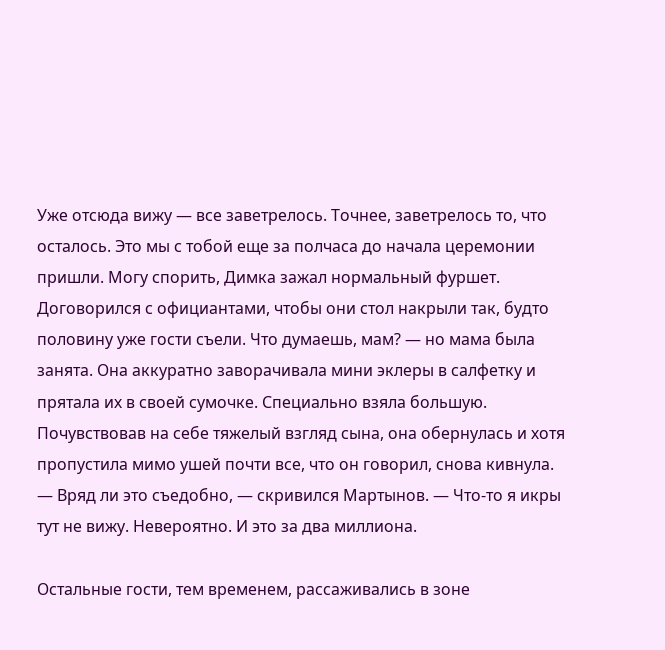Уже отсюда вижу — все заветрелось. Точнее, заветрелось то, что осталось. Это мы с тобой еще за полчаса до начала церемонии пришли. Могу спорить, Димка зажал нормальный фуршет. Договорился с официантами, чтобы они стол накрыли так, будто половину уже гости съели. Что думаешь, мам? — но мама была занята. Она аккуратно заворачивала мини эклеры в салфетку и прятала их в своей сумочке. Специально взяла большую. Почувствовав на себе тяжелый взгляд сына, она обернулась и хотя пропустила мимо ушей почти все, что он говорил, снова кивнула. — Вряд ли это съедобно, — скривился Мартынов. — Что-то я икры тут не вижу. Невероятно. И это за два миллиона.

Остальные гости, тем временем, рассаживались в зоне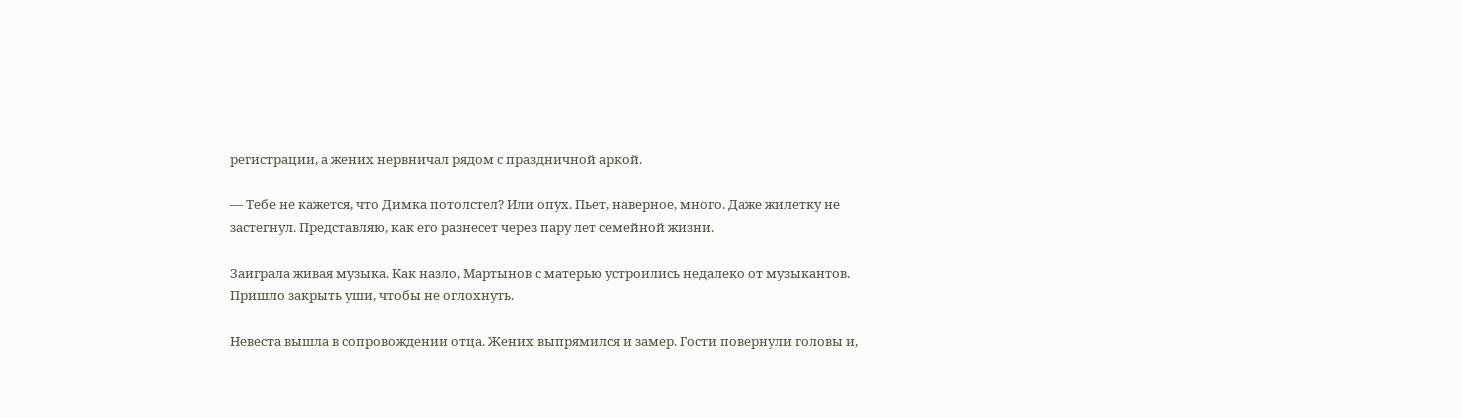регистрации, а жених нервничал рядом с праздничной аркой.

— Тебе не кажется, что Димка потолстел? Или опух. Пьет, наверное, много. Даже жилетку не застегнул. Представляю, как его разнесет через пару лет семейной жизни.

Заиграла живая музыка. Как назло, Мартынов с матерью устроились недалеко от музыкантов. Пришло закрыть уши, чтобы не оглохнуть.

Невеста вышла в сопровождении отца. Жених выпрямился и замер. Гости повернули головы и,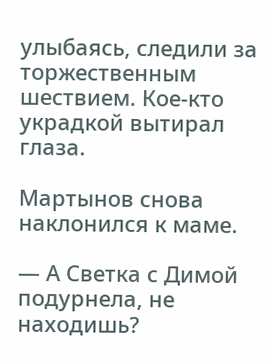улыбаясь, следили за торжественным шествием. Кое-кто украдкой вытирал глаза.

Мартынов снова наклонился к маме.

— А Светка с Димой подурнела, не находишь?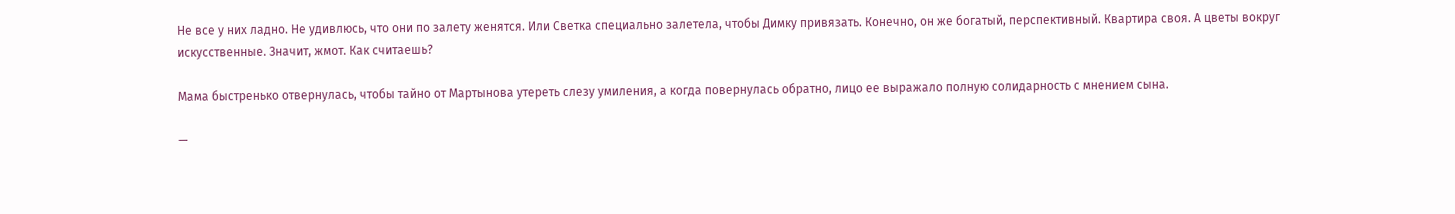Не все у них ладно. Не удивлюсь, что они по залету женятся. Или Светка специально залетела, чтобы Димку привязать. Конечно, он же богатый, перспективный. Квартира своя. А цветы вокруг искусственные. Значит, жмот. Как считаешь?

Мама быстренько отвернулась, чтобы тайно от Мартынова утереть слезу умиления, а когда повернулась обратно, лицо ее выражало полную солидарность с мнением сына.

—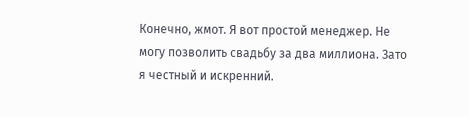Конечно, жмот. Я вот простой менеджер. Не могу позволить свадьбу за два миллиона. Зато я честный и искренний.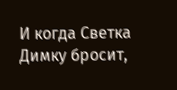И когда Светка Димку бросит,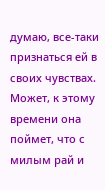думаю, все-таки признаться ей в своих чувствах. Может, к этому времени она поймет, что с милым рай и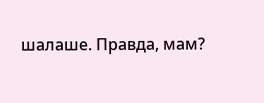шалаше. Правда, мам?